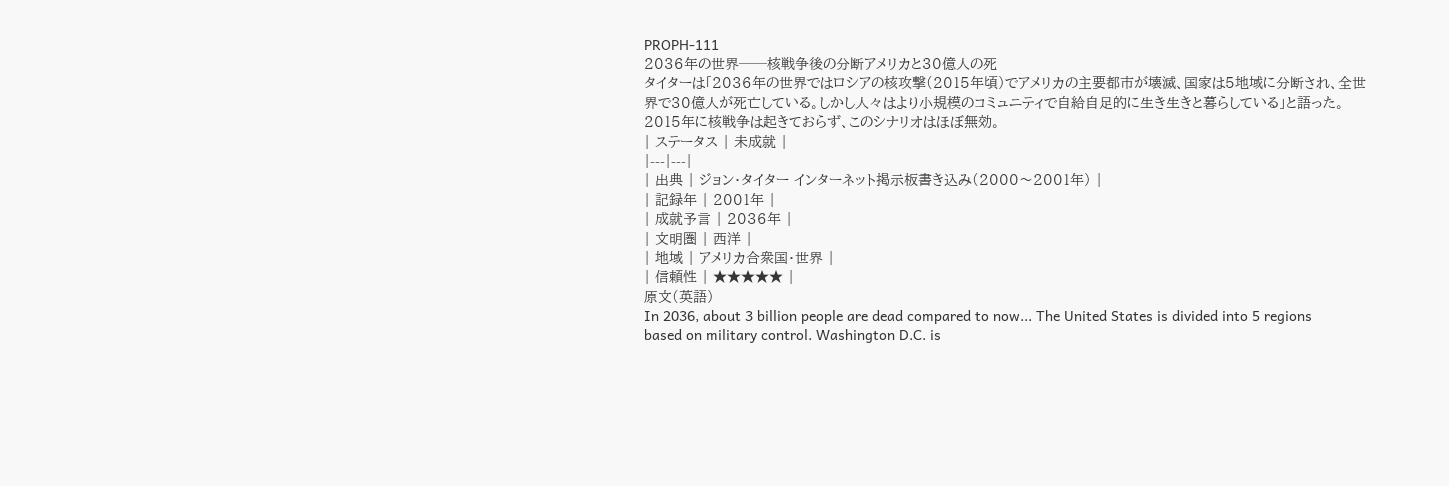PROPH-111
2036年の世界──核戦争後の分断アメリカと30億人の死
タイターは「2036年の世界ではロシアの核攻撃(2015年頃)でアメリカの主要都市が壊滅、国家は5地域に分断され、全世界で30億人が死亡している。しかし人々はより小規模のコミュニティで自給自足的に生き生きと暮らしている」と語った。2015年に核戦争は起きておらず、このシナリオはほぼ無効。
| ステータス | 未成就 |
|---|---|
| 出典 | ジョン・タイター インターネット掲示板書き込み(2000〜2001年) |
| 記録年 | 2001年 |
| 成就予言 | 2036年 |
| 文明圏 | 西洋 |
| 地域 | アメリカ合衆国・世界 |
| 信頼性 | ★★★★★ |
原文(英語)
In 2036, about 3 billion people are dead compared to now... The United States is divided into 5 regions based on military control. Washington D.C. is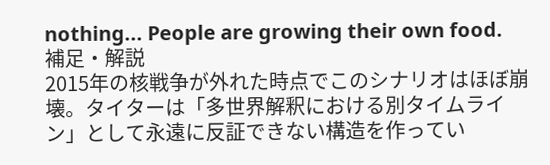nothing... People are growing their own food.
補足・解説
2015年の核戦争が外れた時点でこのシナリオはほぼ崩壊。タイターは「多世界解釈における別タイムライン」として永遠に反証できない構造を作ってい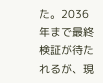た。2036年まで最終検証が待たれるが、現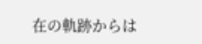在の軌跡からは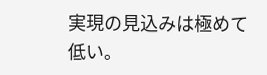実現の見込みは極めて低い。